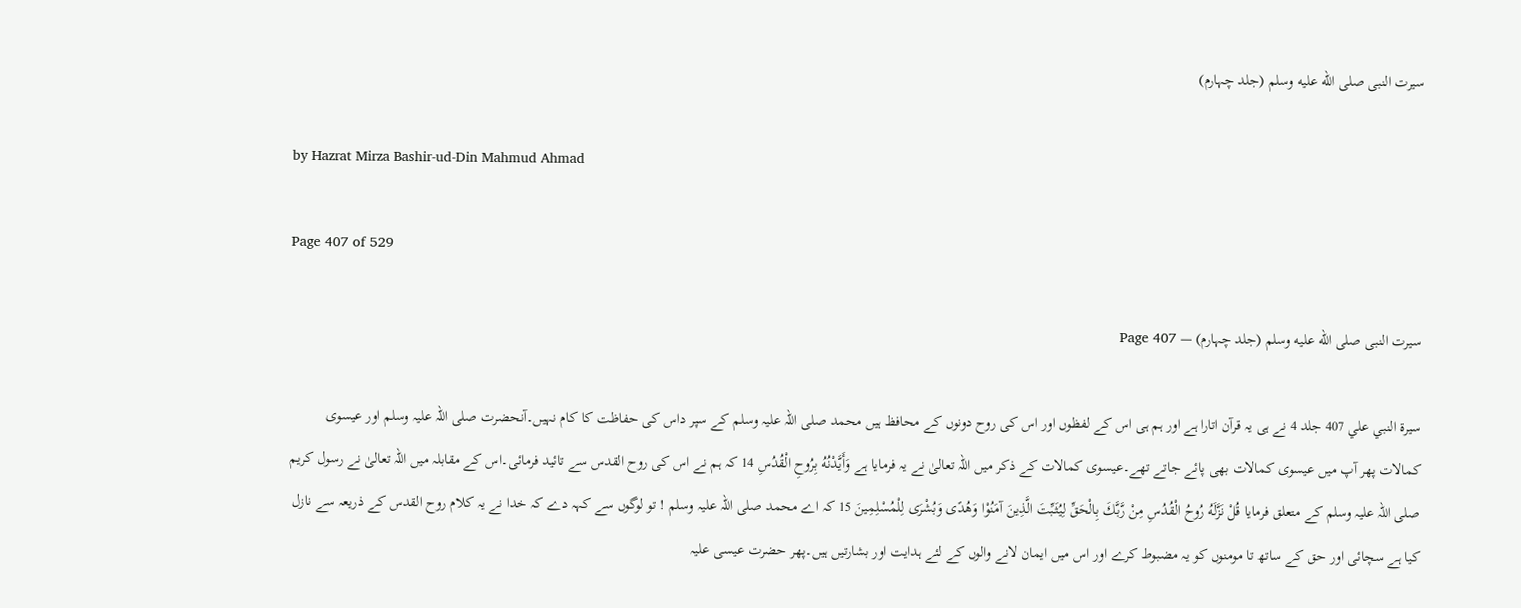سیرت النبی صلى الله عليه وسلم (جلد چہارم)

by Hazrat Mirza Bashir-ud-Din Mahmud Ahmad

Page 407 of 529

سیرت النبی صلى الله عليه وسلم (جلد چہارم) — Page 407

سيرة النبي علي 407 جلد 4 نے ہی یہ قرآن اتارا ہے اور ہم ہی اس کے لفظوں اور اس کی روح دونوں کے محافظ ہیں محمد صلی اللہ علیہ وسلم کے سپر داس کی حفاظت کا کام نہیں۔آنحضرت صلی اللہ علیہ وسلم اور عیسوی کمالات پھر آپ میں عیسوی کمالات بھی پائے جاتے تھے۔عیسوی کمالات کے ذکر میں اللہ تعالیٰ نے یہ فرمایا ہے وَأَيَّدْنُهُ بِرُوحِ الْقُدُسِ 14 کہ ہم نے اس کی روح القدس سے تائید فرمائی۔اس کے مقابلہ میں اللہ تعالیٰ نے رسول کریم صلی اللہ علیہ وسلم کے متعلق فرمایا قُلْ نَزَّلَهُ رُوحُ الْقُدُسِ مِنْ رَّبَّكَ بِالْحَقِّ لِيُثَبِّتَ الَّذِينَ آمَنُوْا وَهُدًى وَبُشْرَى لِلْمُسْلِمِينَ 15 کہ اے محمد صلی اللہ علیہ وسلم ! تو لوگوں سے کہہ دے کہ خدا نے یہ کلام روح القدس کے ذریعہ سے نازل کیا ہے سچائی اور حق کے ساتھ تا مومنوں کو یہ مضبوط کرے اور اس میں ایمان لانے والوں کے لئے ہدایت اور بشارتیں ہیں۔پھر حضرت عیسی علیہ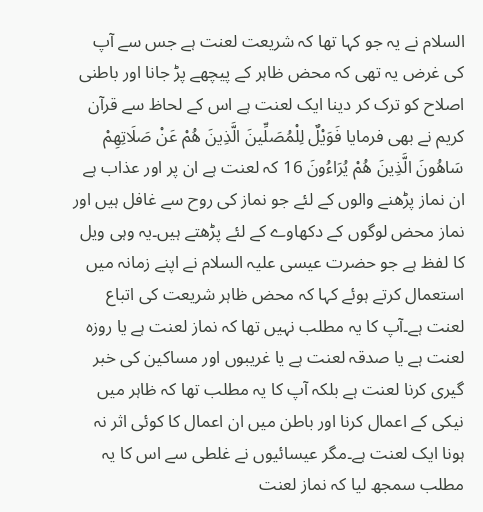السلام نے یہ جو کہا تھا کہ شریعت لعنت ہے جس سے آپ کی غرض یہ تھی کہ محض ظاہر کے پیچھے پڑ جانا اور باطنی اصلاح کو ترک کر دینا ایک لعنت ہے اس کے لحاظ سے قرآن کریم نے بھی فرمایا فَوَيْلٌ لِلْمُصَلِّينَ الَّذِينَ هُمْ عَنْ صَلَاتِهِمْ سَاهُونَ الَّذِينَ هُمْ يُرَاءُونَ 16 کہ لعنت ہے ان پر اور عذاب ہے ان نماز پڑھنے والوں کے لئے جو نماز کی روح سے غافل ہیں اور نماز محض لوگوں کے دکھاوے کے لئے پڑھتے ہیں۔یہ وہی ویل کا لفظ ہے جو حضرت عیسی علیہ السلام نے اپنے زمانہ میں استعمال کرتے ہوئے کہا کہ محض ظاہر شریعت کی اتباع لعنت ہے۔آپ کا یہ مطلب نہیں تھا کہ نماز لعنت ہے یا روزہ لعنت ہے یا صدقہ لعنت ہے یا غریبوں اور مساکین کی خبر گیری کرنا لعنت ہے بلکہ آپ کا یہ مطلب تھا کہ ظاہر میں نیکی کے اعمال کرنا اور باطن میں ان اعمال کا کوئی اثر نہ ہونا ایک لعنت ہے۔مگر عیسائیوں نے غلطی سے اس کا یہ مطلب سمجھ لیا کہ نماز لعنت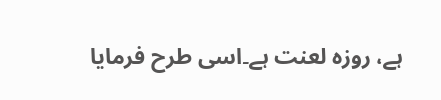ہے، روزہ لعنت ہے۔اسی طرح فرمایا